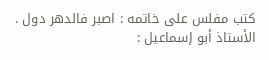كتب مفلس على خاتمه : اصبر فالدهر دول . الأستاذ أبو إسماعيل :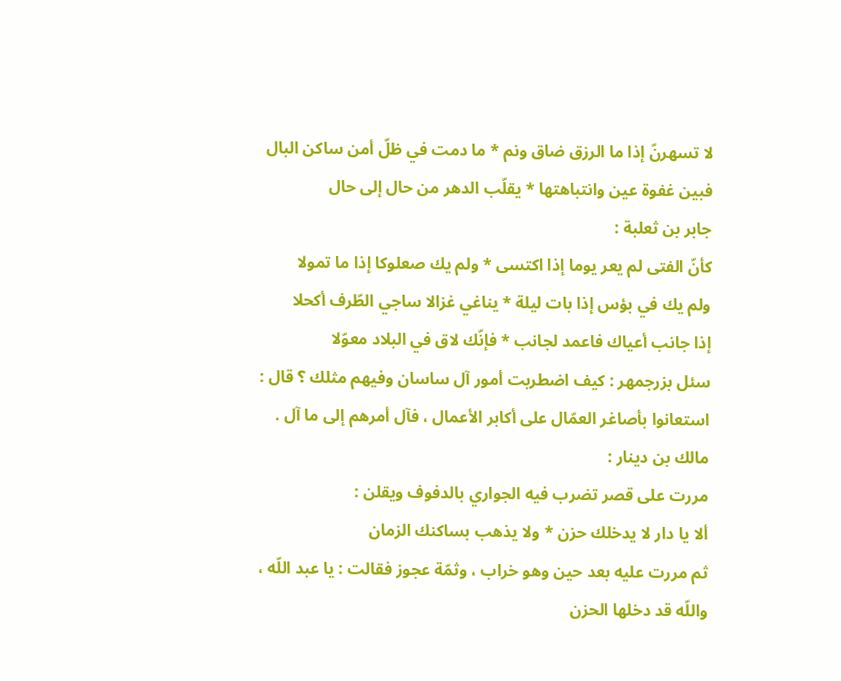لا تسهرنّ إذا ما الرزق ضاق ونم * ما دمت في ظلّ أمن ساكن البال
فبين غفوة عين وانتباهتها * يقلّب الدهر من حال إلى حال
جابر بن ثعلبة :
كأنّ الفتى لم يعر يوما إذا اكتسى * ولم يك صعلوكا إذا ما تمولا
ولم يك في بؤس إذا بات ليلة * يناغي غزالا ساجي الطّرف أكحلا
إذا جانب أعياك فاعمد لجانب * فإنّك لاق في البلاد معوّلا
سئل بزرجمهر : كيف اضطربت أمور آل ساسان وفيهم مثلك ؟ قال : استعانوا بأصاغر العمّال على أكابر الأعمال ، فآل أمرهم إلى ما آل . مالك بن دينار :
مررت على قصر تضرب فيه الجواري بالدفوف ويقلن :
ألا يا دار لا يدخلك حزن * ولا يذهب بساكنك الزمان
ثم مررت عليه بعد حين وهو خراب ، وثمّة عجوز فقالت : يا عبد اللّه ، واللّه قد دخلها الحزن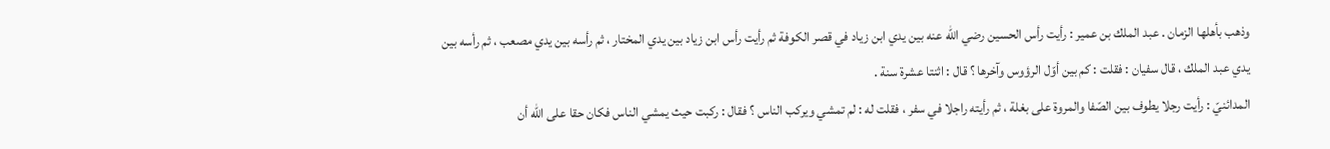وذهب بأهلها الزمان . عبد الملك بن عمير : رأيت رأس الحسين رضي اللّه عنه بين يدي ابن زياد في قصر الكوفة ثم رأيت رأس ابن زياد بين يدي المختار ، ثم رأسه بين يدي مصعب ، ثم رأسه بين يدي عبد الملك ، قال سفيان : فقلت : كم بين أوّل الرؤوس وآخرها ؟ قال : اثنتا عشرة سنة .
المدائنيّ : رأيت رجلا يطوف بين الصّفا والمروة على بغلة ، ثم رأيته راجلا في سفر ، فقلت له : لم تمشي ويركب الناس ؟ فقال : ركبت حيث يمشي الناس فكان حقا على اللّه أن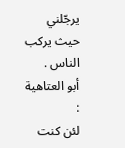يرجّلني حيث يركب الناس .
أبو العتاهية :
لئن كنت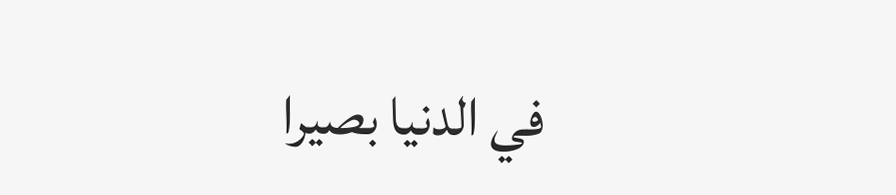في الدنيا بصيرا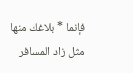فإنما * بلاغك منها مثل زاد المسافر